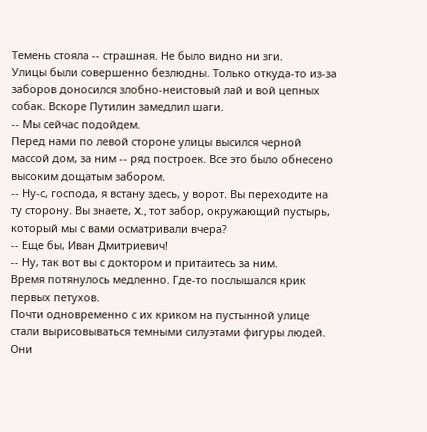Темень стояла -- страшная. Не было видно ни зги.
Улицы были совершенно безлюдны. Только откуда-то из-за заборов доносился злобно-неистовый лай и вой цепных собак. Вскоре Путилин замедлил шаги.
-- Мы сейчас подойдем.
Перед нами по левой стороне улицы высился черной массой дом, за ним -- ряд построек. Все это было обнесено высоким дощатым забором.
-- Ну-с, господа, я встану здесь, у ворот. Вы переходите на ту сторону. Вы знаете, X., тот забор, окружающий пустырь, который мы с вами осматривали вчера?
-- Еще бы, Иван Дмитриевич!
-- Ну, так вот вы с доктором и притаитесь за ним.
Время потянулось медленно. Где-то послышался крик первых петухов.
Почти одновременно с их криком на пустынной улице стали вырисовываться темными силуэтами фигуры людей. Они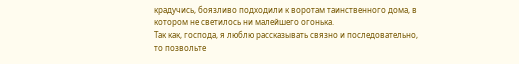крадучись, боязливо подходили к воротам таинственного дома, в котором не светилось ни малейшего огонька.
Так как, господа, я люблю рассказывать связно и последовательно, то позвольте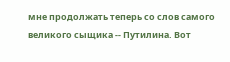мне продолжать теперь со слов самого великого сыщика -- Путилина. Вот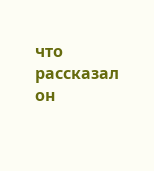что рассказал он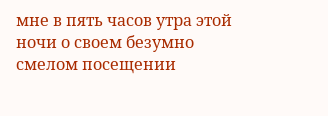мне в пять часов утра этой ночи о своем безумно смелом посещении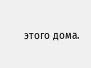этого дома.